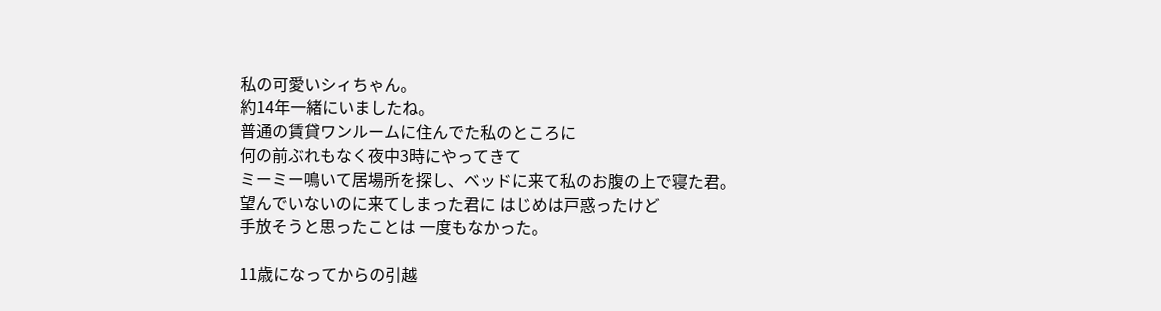私の可愛いシィちゃん。
約14年一緒にいましたね。
普通の賃貸ワンルームに住んでた私のところに
何の前ぶれもなく夜中3時にやってきて
ミーミー鳴いて居場所を探し、ベッドに来て私のお腹の上で寝た君。
望んでいないのに来てしまった君に はじめは戸惑ったけど
手放そうと思ったことは 一度もなかった。

11歳になってからの引越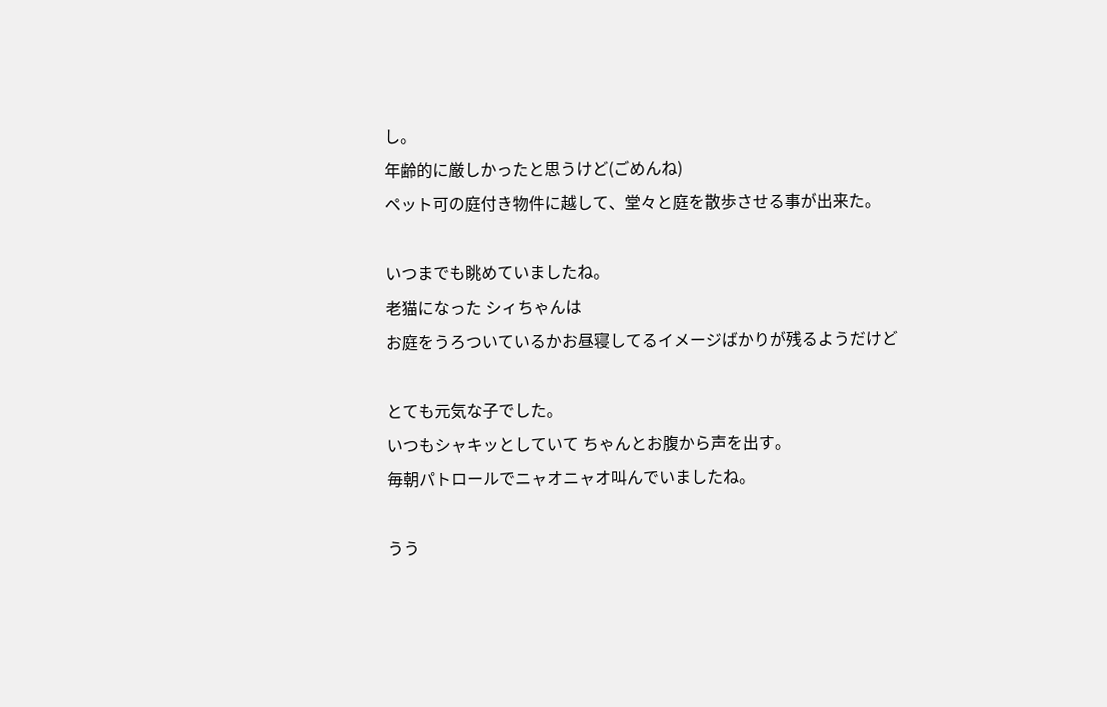し。
年齢的に厳しかったと思うけど(ごめんね)
ペット可の庭付き物件に越して、堂々と庭を散歩させる事が出来た。

いつまでも眺めていましたね。
老猫になった シィちゃんは
お庭をうろついているかお昼寝してるイメージばかりが残るようだけど

とても元気な子でした。
いつもシャキッとしていて ちゃんとお腹から声を出す。
毎朝パトロールでニャオニャオ叫んでいましたね。

うう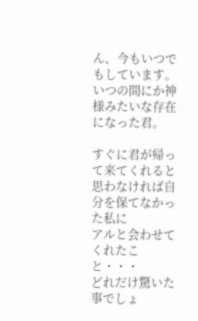ん、今もいつでもしています。
いつの間にか神様みたいな存在になった君。

すぐに君が帰って来てくれると思わなければ自分を保てなかった私に
アルと会わせてくれたこと・・・
どれだけ驚いた事でしょ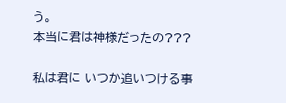う。
本当に君は神様だったの???

私は君に いつか追いつける事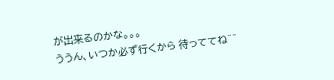が出来るのかな。。。
ううん、いつか必ず行くから 待っててね^^